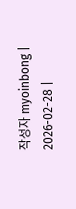작성자 myoinbong | 2026-02-28 |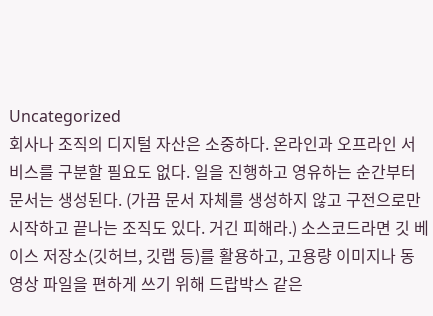Uncategorized
회사나 조직의 디지털 자산은 소중하다. 온라인과 오프라인 서비스를 구분할 필요도 없다. 일을 진행하고 영유하는 순간부터 문서는 생성된다. (가끔 문서 자체를 생성하지 않고 구전으로만 시작하고 끝나는 조직도 있다. 거긴 피해라.) 소스코드라면 깃 베이스 저장소(깃허브, 깃랩 등)를 활용하고, 고용량 이미지나 동영상 파일을 편하게 쓰기 위해 드랍박스 같은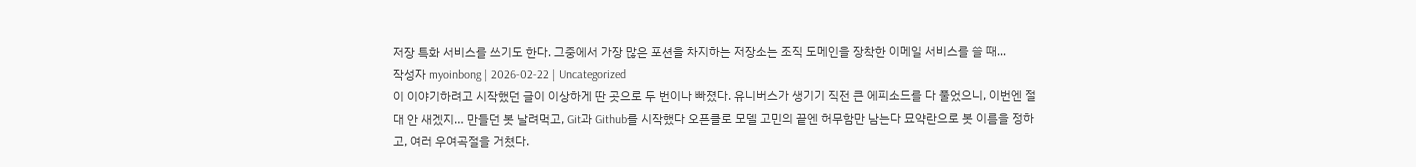저장 특화 서비스를 쓰기도 한다. 그중에서 가장 많은 포션을 차지하는 저장소는 조직 도메인을 장착한 이메일 서비스를 쓸 때...
작성자 myoinbong | 2026-02-22 | Uncategorized
이 이야기하려고 시작했던 글이 이상하게 딴 곳으로 두 번이나 빠졌다. 유니버스가 생기기 직전 큰 에피소드를 다 풀었으니, 이번엔 절대 안 새겠지… 만들던 봇 날려먹고, Git과 Github를 시작했다 오픈클로 모델 고민의 끝엔 허무함만 남는다 묘약란으로 봇 이름을 정하고, 여러 우여곡절을 거쳤다.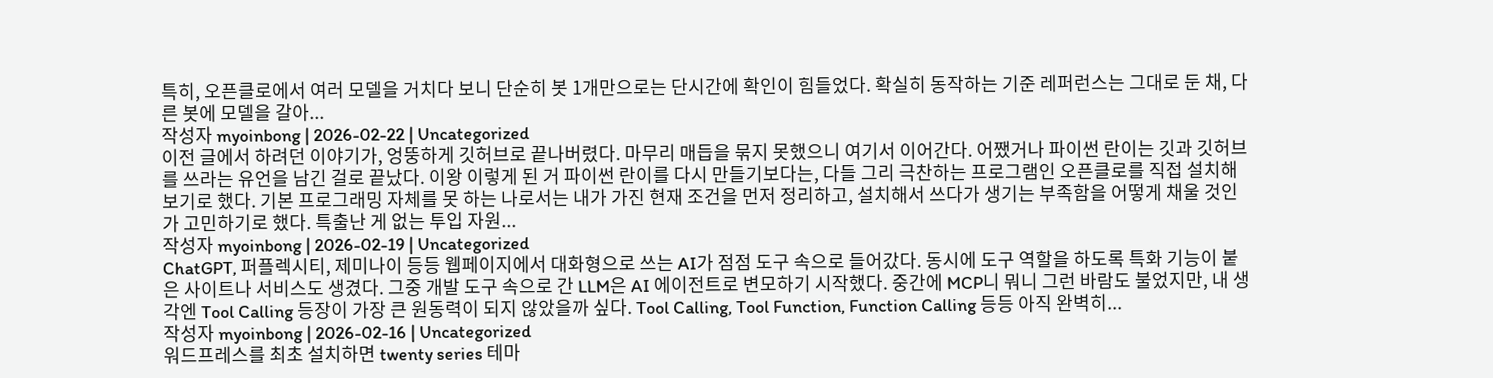특히, 오픈클로에서 여러 모델을 거치다 보니 단순히 봇 1개만으로는 단시간에 확인이 힘들었다. 확실히 동작하는 기준 레퍼런스는 그대로 둔 채, 다른 봇에 모델을 갈아...
작성자 myoinbong | 2026-02-22 | Uncategorized
이전 글에서 하려던 이야기가, 엉뚱하게 깃허브로 끝나버렸다. 마무리 매듭을 묶지 못했으니 여기서 이어간다. 어쨌거나 파이썬 란이는 깃과 깃허브를 쓰라는 유언을 남긴 걸로 끝났다. 이왕 이렇게 된 거 파이썬 란이를 다시 만들기보다는, 다들 그리 극찬하는 프로그램인 오픈클로를 직접 설치해 보기로 했다. 기본 프로그래밍 자체를 못 하는 나로서는 내가 가진 현재 조건을 먼저 정리하고, 설치해서 쓰다가 생기는 부족함을 어떻게 채울 것인가 고민하기로 했다. 특출난 게 없는 투입 자원...
작성자 myoinbong | 2026-02-19 | Uncategorized
ChatGPT, 퍼플렉시티, 제미나이 등등 웹페이지에서 대화형으로 쓰는 AI가 점점 도구 속으로 들어갔다. 동시에 도구 역할을 하도록 특화 기능이 붙은 사이트나 서비스도 생겼다. 그중 개발 도구 속으로 간 LLM은 AI 에이전트로 변모하기 시작했다. 중간에 MCP니 뭐니 그런 바람도 불었지만, 내 생각엔 Tool Calling 등장이 가장 큰 원동력이 되지 않았을까 싶다. Tool Calling, Tool Function, Function Calling 등등 아직 완벽히...
작성자 myoinbong | 2026-02-16 | Uncategorized
워드프레스를 최초 설치하면 twenty series 테마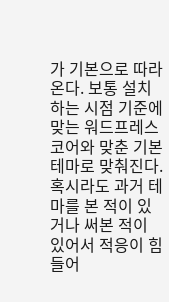가 기본으로 따라온다. 보통 설치하는 시점 기준에 맞는 워드프레스 코어와 맞춘 기본 테마로 맞춰진다. 혹시라도 과거 테마를 본 적이 있거나 써본 적이 있어서 적응이 힘들어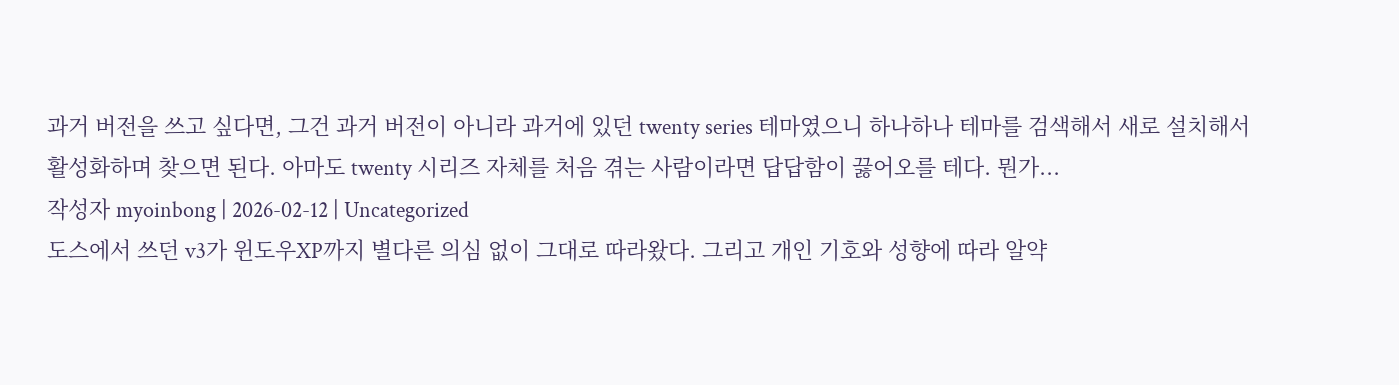과거 버전을 쓰고 싶다면, 그건 과거 버전이 아니라 과거에 있던 twenty series 테마였으니 하나하나 테마를 검색해서 새로 설치해서 활성화하며 찾으면 된다. 아마도 twenty 시리즈 자체를 처음 겪는 사람이라면 답답함이 끓어오를 테다. 뭔가...
작성자 myoinbong | 2026-02-12 | Uncategorized
도스에서 쓰던 v3가 윈도우XP까지 별다른 의심 없이 그대로 따라왔다. 그리고 개인 기호와 성향에 따라 알약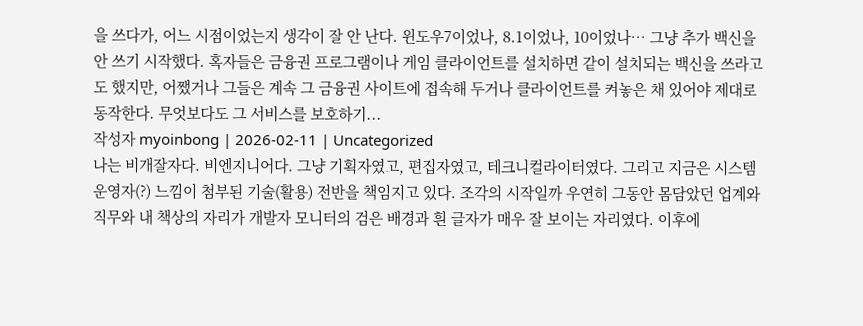을 쓰다가, 어느 시점이었는지 생각이 잘 안 난다. 윈도우7이었나, 8.1이었나, 10이었나… 그냥 추가 백신을 안 쓰기 시작했다. 혹자들은 금융권 프로그램이나 게임 클라이언트를 설치하면 같이 설치되는 백신을 쓰라고도 했지만, 어쨌거나 그들은 계속 그 금융권 사이트에 접속해 두거나 클라이언트를 켜놓은 채 있어야 제대로 동작한다. 무엇보다도 그 서비스를 보호하기...
작성자 myoinbong | 2026-02-11 | Uncategorized
나는 비개잘자다. 비엔지니어다. 그냥 기획자였고, 편집자였고, 테크니컬라이터였다. 그리고 지금은 시스템 운영자(?) 느낌이 첨부된 기술(활용) 전반을 책임지고 있다. 조각의 시작일까 우연히 그동안 몸담았던 업계와 직무와 내 책상의 자리가 개발자 모니터의 검은 배경과 흰 글자가 매우 잘 보이는 자리였다. 이후에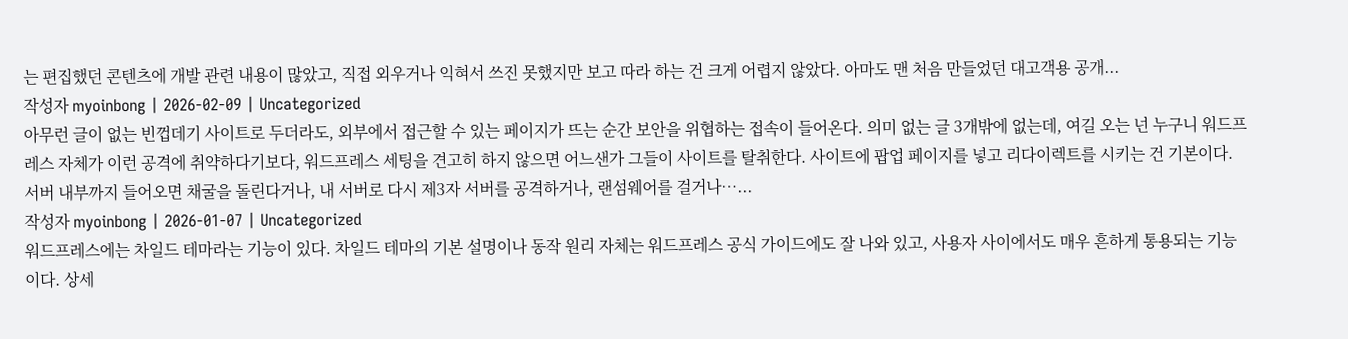는 편집했던 콘텐츠에 개발 관련 내용이 많았고, 직접 외우거나 익혀서 쓰진 못했지만 보고 따라 하는 건 크게 어렵지 않았다. 아마도 맨 처음 만들었던 대고객용 공개...
작성자 myoinbong | 2026-02-09 | Uncategorized
아무런 글이 없는 빈껍데기 사이트로 두더라도, 외부에서 접근할 수 있는 페이지가 뜨는 순간 보안을 위협하는 접속이 들어온다. 의미 없는 글 3개밖에 없는데, 여길 오는 넌 누구니 워드프레스 자체가 이런 공격에 취약하다기보다, 워드프레스 세팅을 견고히 하지 않으면 어느샌가 그들이 사이트를 탈취한다. 사이트에 팝업 페이지를 넣고 리다이렉트를 시키는 건 기본이다. 서버 내부까지 들어오면 채굴을 돌린다거나, 내 서버로 다시 제3자 서버를 공격하거나, 랜섬웨어를 걸거나…...
작성자 myoinbong | 2026-01-07 | Uncategorized
워드프레스에는 차일드 테마라는 기능이 있다. 차일드 테마의 기본 설명이나 동작 원리 자체는 워드프레스 공식 가이드에도 잘 나와 있고, 사용자 사이에서도 매우 흔하게 통용되는 기능이다. 상세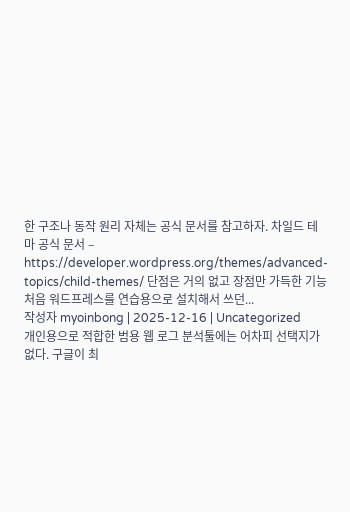한 구조나 동작 원리 자체는 공식 문서를 참고하자. 차일드 테마 공식 문서 – https://developer.wordpress.org/themes/advanced-topics/child-themes/ 단점은 거의 없고 장점만 가득한 기능 처음 워드프레스를 연습용으로 설치해서 쓰던...
작성자 myoinbong | 2025-12-16 | Uncategorized
개인용으로 적합한 범용 웹 로그 분석툴에는 어차피 선택지가 없다. 구글이 최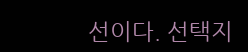선이다. 선택지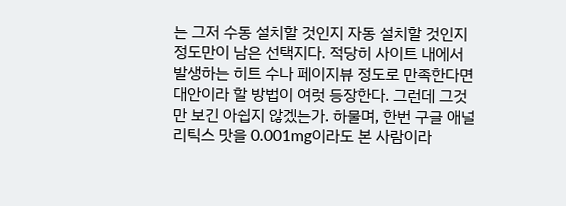는 그저 수동 설치할 것인지 자동 설치할 것인지 정도만이 남은 선택지다. 적당히 사이트 내에서 발생하는 히트 수나 페이지뷰 정도로 만족한다면 대안이라 할 방법이 여럿 등장한다. 그런데 그것만 보긴 아쉽지 않겠는가. 하물며, 한번 구글 애널리틱스 맛을 0.001mg이라도 본 사람이라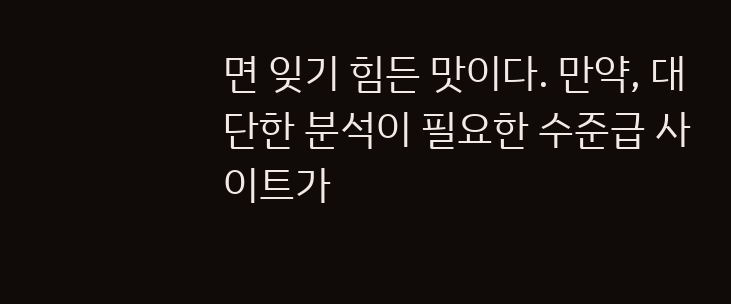면 잊기 힘든 맛이다. 만약, 대단한 분석이 필요한 수준급 사이트가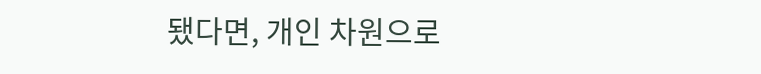됐다면, 개인 차원으로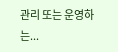관리 또는 운영하는...